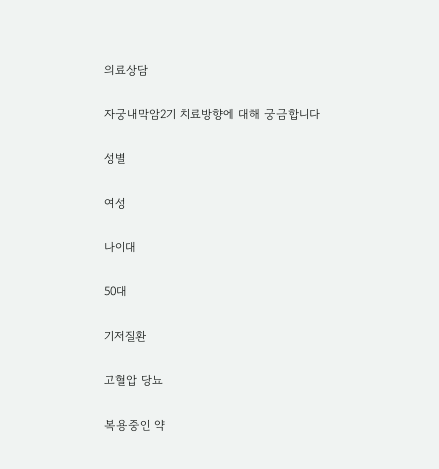의료상담

자궁내막암2기 치료방향에 대해 궁금합니다

성별

여성

나이대

50대

기저질환

고혈압 당뇨

복용중인 약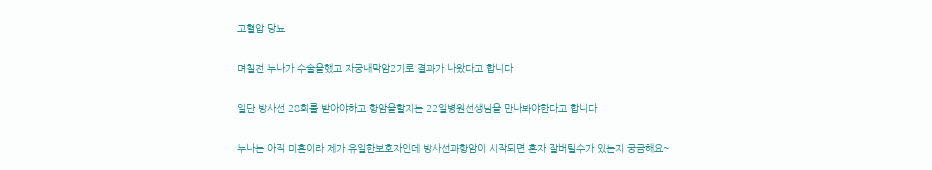고혈압 당뇨

며칠전 누나가 수술을했고 자궁내막암2기로 결과가 나왔다고 합니다

일단 방사선 28회를 받아야하고 항암을할지는 22일병원선생님을 만나봐야한다고 합니다

누나는 아직 미혼이라 제가 유일한보호자인데 방사선과항암이 시작되면 혼자 잘버틸수가 있는지 궁금해요~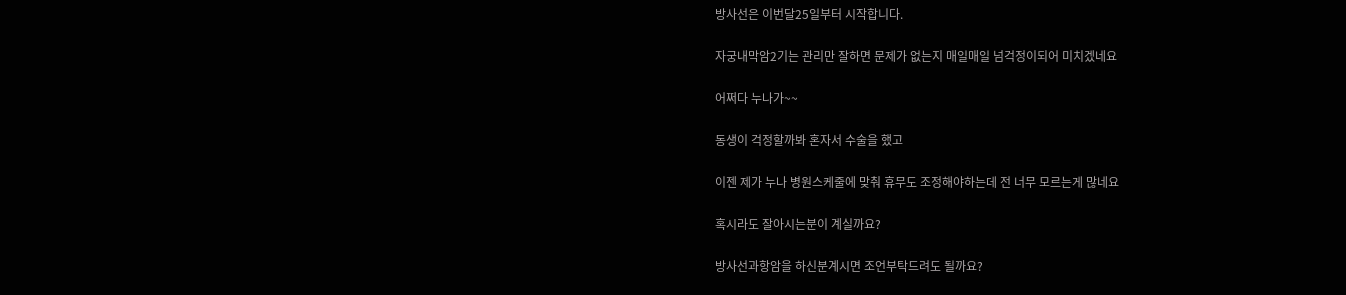방사선은 이번달25일부터 시작합니다.

자궁내막암2기는 관리만 잘하면 문제가 없는지 매일매일 넘걱정이되어 미치겠네요

어쩌다 누나가~~

동생이 걱정할까봐 혼자서 수술을 했고

이젠 제가 누나 병원스케줄에 맞춰 휴무도 조정해야하는데 전 너무 모르는게 많네요

혹시라도 잘아시는분이 계실까요?

방사선과항암을 하신분계시면 조언부탁드려도 될까요?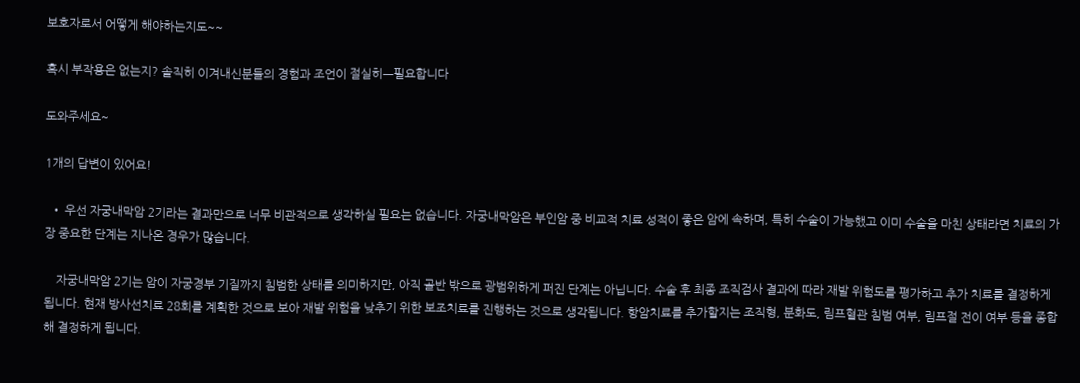보호자로서 어떻게 해야하는지도~~

혹시 부작용은 없는지? 솔직히 이겨내신분들의 경험과 조언이 절실히ㅡ필요합니다

도와주세요~

1개의 답변이 있어요!

  • 우선 자궁내막암 2기라는 결과만으로 너무 비관적으로 생각하실 필요는 없습니다. 자궁내막암은 부인암 중 비교적 치료 성적이 좋은 암에 속하며, 특히 수술이 가능했고 이미 수술을 마친 상태라면 치료의 가장 중요한 단계는 지나온 경우가 많습니다.

    자궁내막암 2기는 암이 자궁경부 기질까지 침범한 상태를 의미하지만, 아직 골반 밖으로 광범위하게 퍼진 단계는 아닙니다. 수술 후 최종 조직검사 결과에 따라 재발 위험도를 평가하고 추가 치료를 결정하게 됩니다. 현재 방사선치료 28회를 계획한 것으로 보아 재발 위험을 낮추기 위한 보조치료를 진행하는 것으로 생각됩니다. 항암치료를 추가할지는 조직형, 분화도, 림프혈관 침범 여부, 림프절 전이 여부 등을 종합해 결정하게 됩니다.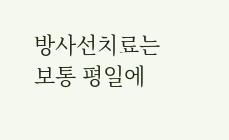방사선치료는 보통 평일에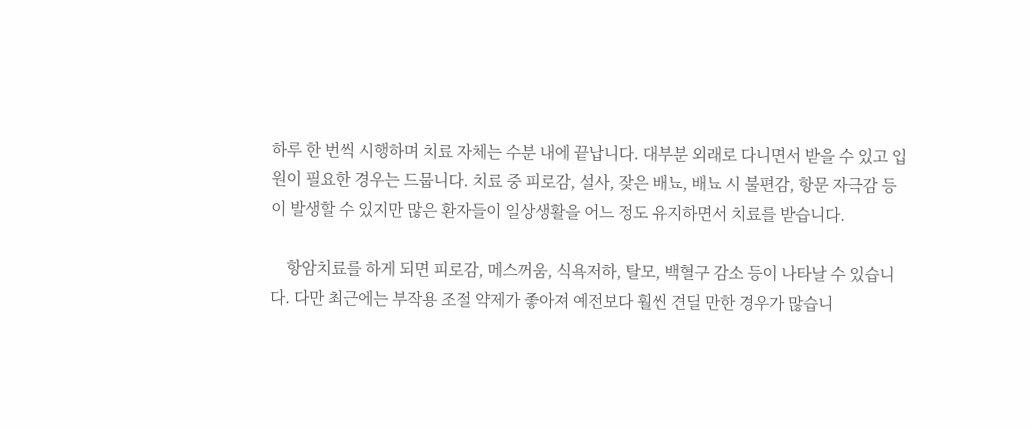하루 한 번씩 시행하며 치료 자체는 수분 내에 끝납니다. 대부분 외래로 다니면서 받을 수 있고 입원이 필요한 경우는 드뭅니다. 치료 중 피로감, 설사, 잦은 배뇨, 배뇨 시 불편감, 항문 자극감 등이 발생할 수 있지만 많은 환자들이 일상생활을 어느 정도 유지하면서 치료를 받습니다.

    항암치료를 하게 되면 피로감, 메스꺼움, 식욕저하, 탈모, 백혈구 감소 등이 나타날 수 있습니다. 다만 최근에는 부작용 조절 약제가 좋아져 예전보다 훨씬 견딜 만한 경우가 많습니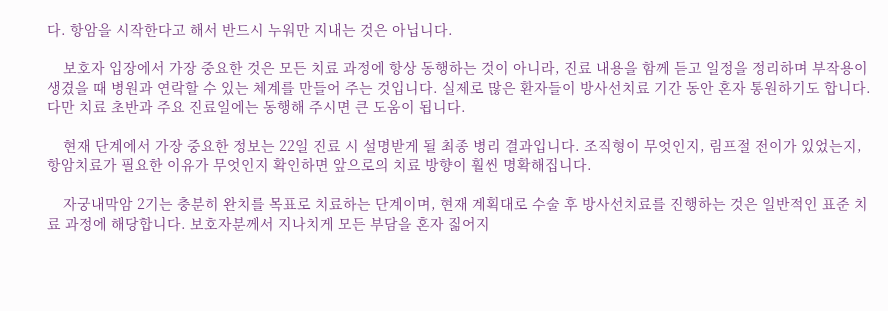다. 항암을 시작한다고 해서 반드시 누워만 지내는 것은 아닙니다.

    보호자 입장에서 가장 중요한 것은 모든 치료 과정에 항상 동행하는 것이 아니라, 진료 내용을 함께 듣고 일정을 정리하며 부작용이 생겼을 때 병원과 연락할 수 있는 체계를 만들어 주는 것입니다. 실제로 많은 환자들이 방사선치료 기간 동안 혼자 통원하기도 합니다. 다만 치료 초반과 주요 진료일에는 동행해 주시면 큰 도움이 됩니다.

    현재 단계에서 가장 중요한 정보는 22일 진료 시 설명받게 될 최종 병리 결과입니다. 조직형이 무엇인지, 림프절 전이가 있었는지, 항암치료가 필요한 이유가 무엇인지 확인하면 앞으로의 치료 방향이 훨씬 명확해집니다.

    자궁내막암 2기는 충분히 완치를 목표로 치료하는 단계이며, 현재 계획대로 수술 후 방사선치료를 진행하는 것은 일반적인 표준 치료 과정에 해당합니다. 보호자분께서 지나치게 모든 부담을 혼자 짊어지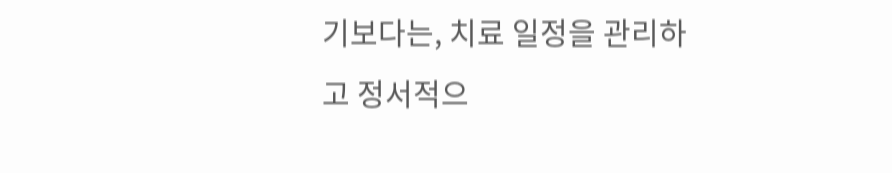기보다는, 치료 일정을 관리하고 정서적으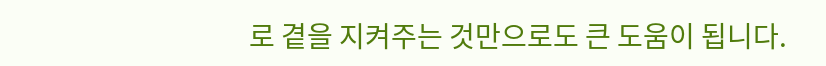로 곁을 지켜주는 것만으로도 큰 도움이 됩니다.